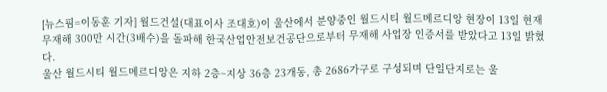[뉴스핌=이동훈 기자] 월드건설(대표이사 조대호)이 울산에서 분양중인 월드시티 월드메르디앙 현장이 13일 현재 무재해 300만 시간(3배수)을 돌파해 한국산업안전보건공단으로부터 무재해 사업장 인증서를 받았다고 13일 밝혔다.
울산 월드시티 월드메르디앙은 지하 2층~지상 36층 23개동, 총 2686가구로 구성되며 단일단지로는 울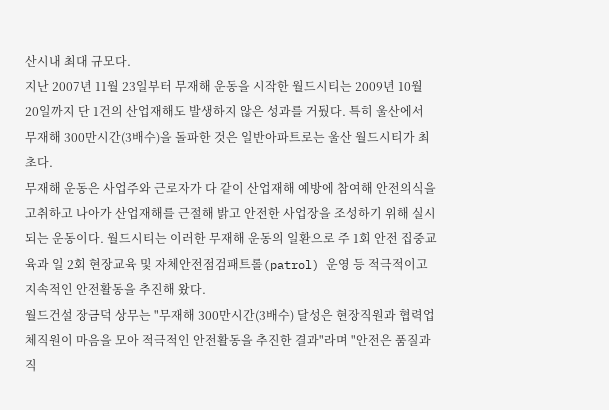산시내 최대 규모다.
지난 2007년 11월 23일부터 무재해 운동을 시작한 월드시티는 2009년 10월 20일까지 단 1건의 산업재해도 발생하지 않은 성과를 거뒀다. 특히 울산에서 무재해 300만시간(3배수)을 돌파한 것은 일반아파트로는 울산 월드시티가 최초다.
무재해 운동은 사업주와 근로자가 다 같이 산업재해 예방에 참여해 안전의식을 고취하고 나아가 산업재해를 근절해 밝고 안전한 사업장을 조성하기 위해 실시되는 운동이다. 월드시티는 이러한 무재해 운동의 일환으로 주 1회 안전 집중교육과 일 2회 현장교육 및 자체안전점검패트롤(patrol) 운영 등 적극적이고 지속적인 안전활동을 추진해 왔다.
월드건설 장금덕 상무는 "무재해 300만시간(3배수) 달성은 현장직원과 협력업체직원이 마음을 모아 적극적인 안전활동을 추진한 결과"라며 "안전은 품질과 직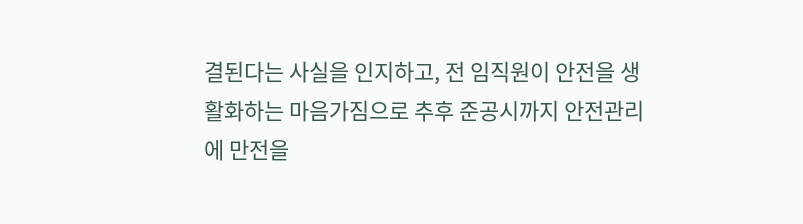결된다는 사실을 인지하고, 전 임직원이 안전을 생활화하는 마음가짐으로 추후 준공시까지 안전관리에 만전을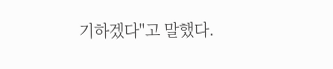기하겠다"고 말했다.